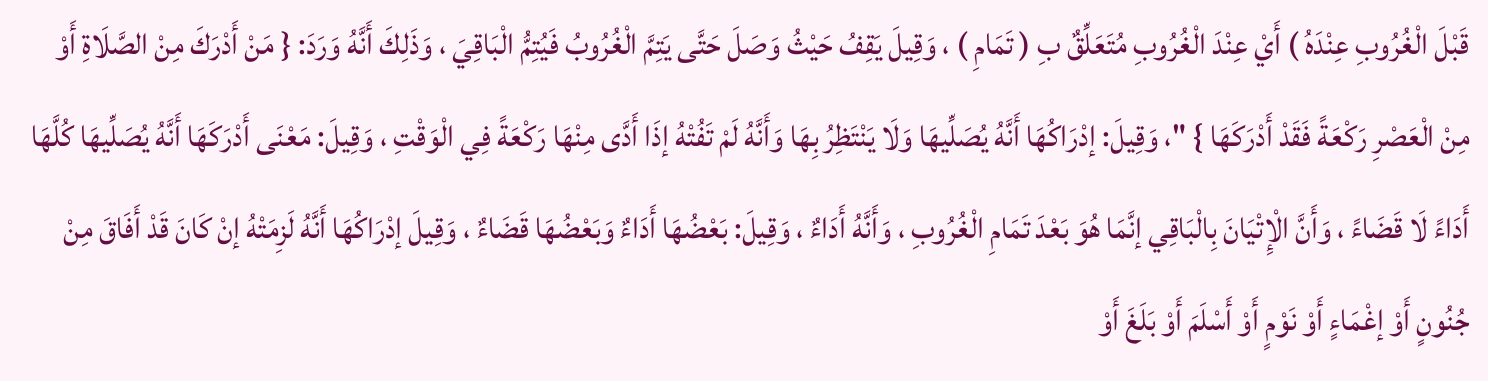قَبْلَ الْغُرُوبِ عِنْدَهُ ) أَيْ عِنْدَ الْغُرُوبِ مُتَعَلِّقٌ بِ ( تَمَامِ ) ، وَقِيلَ يَقِفُ حَيْثُ وَصَلَ حَتَّى يَتِمَّ الْغُرُوبُ فَيُتِمُّ الْبَاقِيَ ، وَذَلِكَ أَنَّهُ وَرَدَ: { مَنْ أَدْرَكَ مِنْ الصَّلَاةِ أَوْ مِنْ الْعَصْرِ رَكْعَةً فَقَدْ أَدْرَكَهَا } "، وَقِيلَ: إدْرَاكُهَا أَنَّهُ يُصَلِّيهَا وَلَا يَنْتَظِرُ بِهَا وَأَنَّهُ لَمْ تَفُتْهُ إذَا أَدَّى مِنْهَا رَكْعَةً فِي الْوَقْتِ ، وَقِيلَ: مَعْنَى أَدْرَكَهَا أَنَّهُ يُصَلِّيهَا كُلَّهَا أَدَاءً لَا قَضَاءً ، وَأَنَّ الْإِتْيَانَ بِالْبَاقِي إنَّمَا هُوَ بَعْدَ تَمَامِ الْغُرُوبِ ، وَأَنَّهُ أَدَاءٌ ، وَقِيلَ: بَعْضُهَا أَدَاءٌ وَبَعْضُهَا قَضَاءٌ ، وَقِيلَ إدْرَاكُهَا أَنَّهُ لَزِمَتْهُ إنْ كَانَ قَدْ أَفَاقَ مِنْ جُنُونٍ أَوْ إغْمَاءٍ أَوْ نَوْمٍ أَوْ أَسْلَمَ أَوْ بَلَغَ أَوْ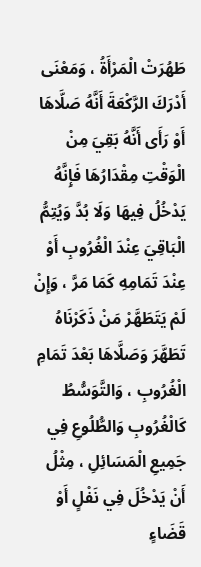طَهُرَتْ الْمَرْأَةُ ، وَمَعْنَى أَدْرَكَ الرَّكْعَةَ أَنَّهُ صَلَّاهَا أَوْ رَأَى أَنَّهُ بَقِيَ مِنْ الْوَقْتِ مِقْدَارُهَا فَإِنَّهُ يَدْخُلُ فِيهَا وَلَا بُدَّ وَيُتِمُّ الْبَاقِيَ عِنْدَ الْغُرُوبِ أَوْ عِنْدَ تَمَامِهِ كَمَا مَرَّ ، وَإِنْ لَمْ يَتَطَهَّرْ مَنْ ذَكَرْنَاهُ تَطَهَّرَ وَصَلَّاهَا بَعْدَ تَمَامِ الْغُرُوبِ ، وَالتَّوَسُّطُ كَالْغُرُوبِ وَالطُّلُوعِ فِي جَمِيعِ الْمَسَائِلِ ، مِثْلُ أَنْ يَدْخُلَ فِي نَفْلٍ أَوْ قَضَاءٍ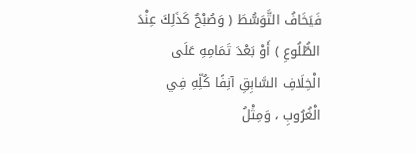فَيَخَافُ التَّوَسُّطَ ( وَصُبْحٌ كَذَلِكَ عِنْدَ الطُّلُوعِ ) أَوْ بَعْدَ تَمَامِهِ عَلَى الْخِلَافِ السَّابِقِ آنِفًا كُلِّهِ فِي الْغُرُوبِ ، وَمِثْلُ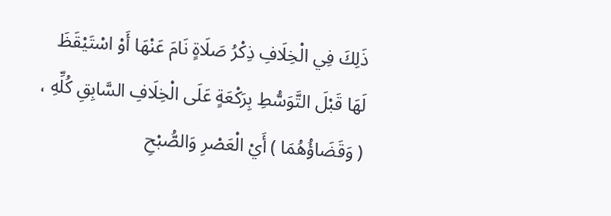ذَلِكَ فِي الْخِلَافِ ذِكْرُ صَلَاةٍ نَامَ عَنْهَا أَوْ اسْتَيْقَظَ لَهَا قَبْلَ التَّوَسُّطِ بِرَكْعَةٍ عَلَى الْخِلَافِ السَّابِقِ كُلِّهِ ، ( وَقَضَاؤُهُمَا ) أَيْ الْعَصْرِ وَالصُّبْحِ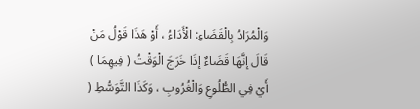وَالْمُرَادُ بِالْقَضَاءِ: الْأَدَاءُ ، أَوْ هَذَا قَوْلُ مَنْ قَالَ إنَّهَا قَضَاءٌ إذَا خَرَجَ الْوَقْتُ ( فِيهِمَا ) أَيْ فِي الطُّلُوعِ وَالْغُرُوبِ ، وَكَذَا التَّوَسُّطِ (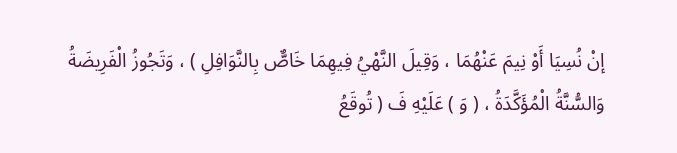إنْ نُسِيَا أَوْ نِيمَ عَنْهُمَا ، وَقِيلَ النَّهْيُ فِيهِمَا خَاصٌّ بِالنَّوَافِلِ ) ، وَتَجُوزُ الْفَرِيضَةُ وَالسُّنَّةُ الْمُؤَكَّدَةُ ، ( وَ ) عَلَيْهِ فَ ( تُوقَعُ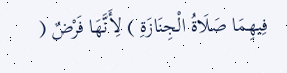فِيهِمَا صَلَاةُ الْجِنَازَةِ ) لِأَنَّهَا فَرْضٌ (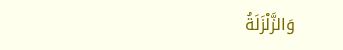وَالزَّلْزَلَةُ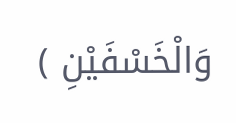وَالْخَسْفَيْنِ )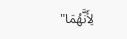لِأَنَّهُمَا"